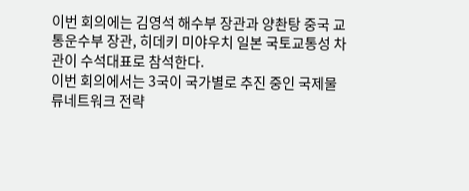이번 회의에는 김영석 해수부 장관과 양촨탕 중국 교통운수부 장관, 히데키 미야우치 일본 국토교통성 차관이 수석대표로 참석한다.
이번 회의에서는 3국이 국가별로 추진 중인 국제물류네트워크 전략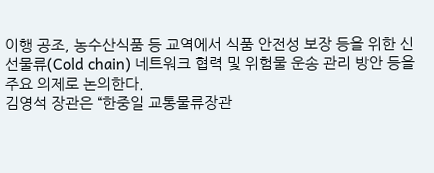이행 공조, 농수산식품 등 교역에서 식품 안전성 보장 등을 위한 신선물류(Cold chain) 네트워크 협력 및 위험물 운송 관리 방안 등을 주요 의제로 논의한다.
김영석 장관은 “한중일 교통물류장관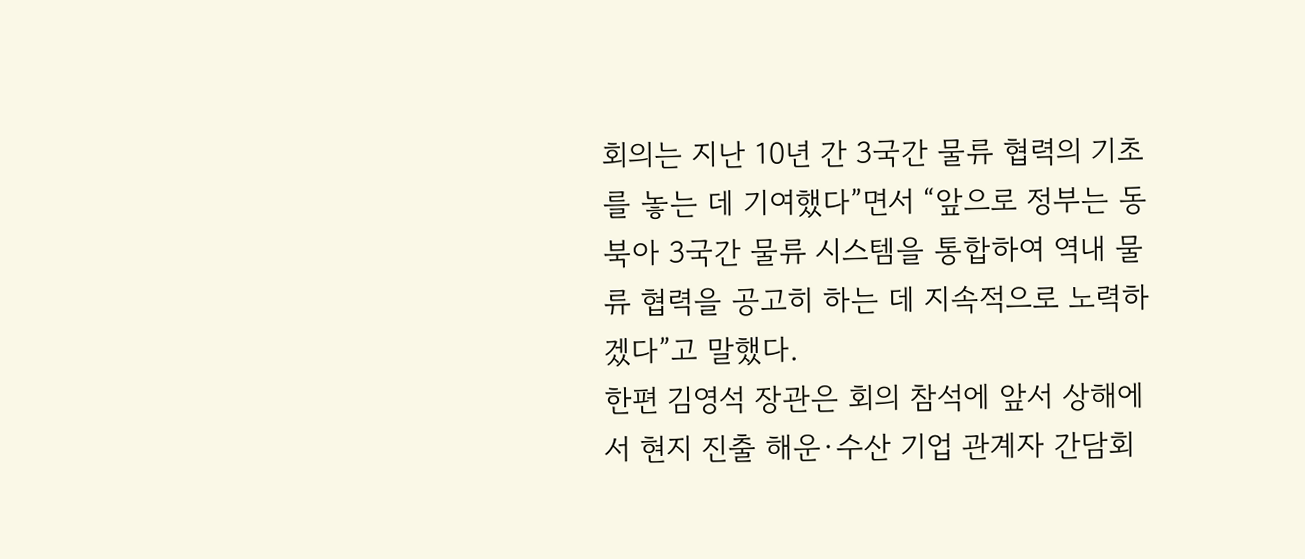회의는 지난 10년 간 3국간 물류 협력의 기초를 놓는 데 기여했다”면서 “앞으로 정부는 동북아 3국간 물류 시스템을 통합하여 역내 물류 협력을 공고히 하는 데 지속적으로 노력하겠다”고 말했다.
한편 김영석 장관은 회의 참석에 앞서 상해에서 현지 진출 해운·수산 기업 관계자 간담회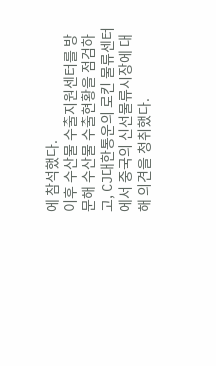에 참석했다.
이후 수산물 수출지원센터를 방문해 수산물 수출현황을 점검하고, CJ대한통운의 로킨 물류센터에서 중국의 신선물류시장에 대해 의견을 청취했다.